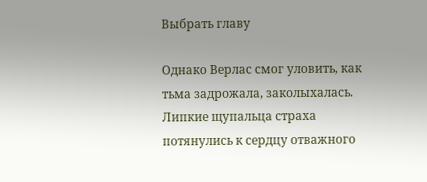Выбрать главу

Однако Верлас смог уловить, как тьма задрожала, заколыхалась. Липкие щупальца страха потянулись к сердцу отважного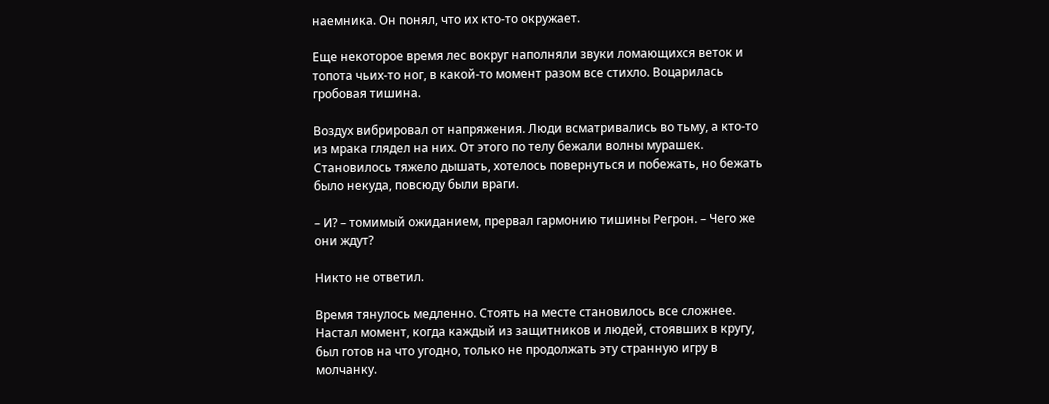наемника. Он понял, что их кто-то окружает.

Еще некоторое время лес вокруг наполняли звуки ломающихся веток и топота чьих-то ног, в какой-то момент разом все стихло. Воцарилась гробовая тишина.

Воздух вибрировал от напряжения. Люди всматривались во тьму, а кто-то из мрака глядел на них. От этого по телу бежали волны мурашек. Становилось тяжело дышать, хотелось повернуться и побежать, но бежать было некуда, повсюду были враги.

– И? – томимый ожиданием, прервал гармонию тишины Регрон. – Чего же они ждут?

Никто не ответил.

Время тянулось медленно. Стоять на месте становилось все сложнее. Настал момент, когда каждый из защитников и людей, стоявших в кругу, был готов на что угодно, только не продолжать эту странную игру в молчанку.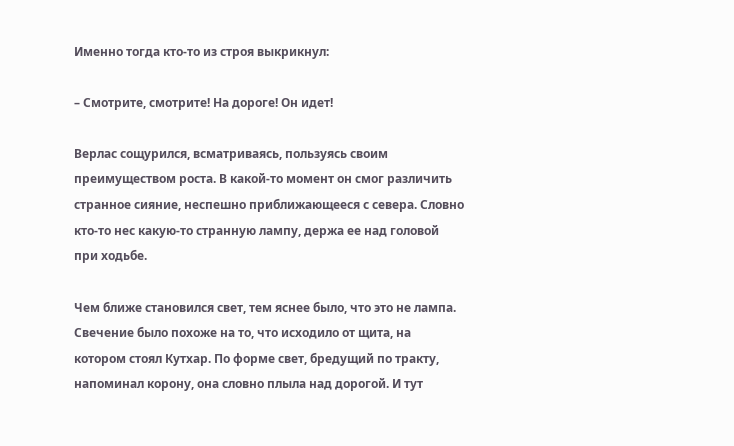Именно тогда кто-то из строя выкрикнул:

– Смотрите, смотрите! На дороге! Он идет!

Верлас сощурился, всматриваясь, пользуясь своим преимуществом роста. В какой-то момент он смог различить странное сияние, неспешно приближающееся с севера. Словно кто-то нес какую-то странную лампу, держа ее над головой при ходьбе.

Чем ближе становился свет, тем яснее было, что это не лампа. Свечение было похоже на то, что исходило от щита, на котором стоял Кутхар. По форме свет, бредущий по тракту, напоминал корону, она словно плыла над дорогой. И тут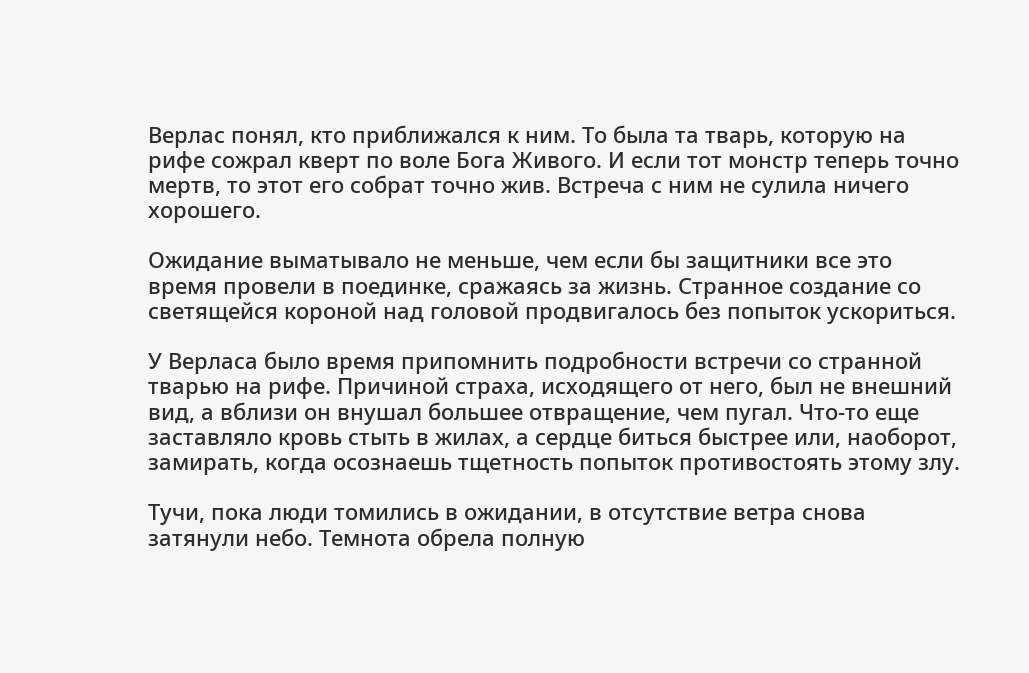Верлас понял, кто приближался к ним. То была та тварь, которую на рифе сожрал кверт по воле Бога Живого. И если тот монстр теперь точно мертв, то этот его собрат точно жив. Встреча с ним не сулила ничего хорошего.

Ожидание выматывало не меньше, чем если бы защитники все это время провели в поединке, сражаясь за жизнь. Странное создание со светящейся короной над головой продвигалось без попыток ускориться.

У Верласа было время припомнить подробности встречи со странной тварью на рифе. Причиной страха, исходящего от него, был не внешний вид, а вблизи он внушал большее отвращение, чем пугал. Что-то еще заставляло кровь стыть в жилах, а сердце биться быстрее или, наоборот, замирать, когда осознаешь тщетность попыток противостоять этому злу.

Тучи, пока люди томились в ожидании, в отсутствие ветра снова затянули небо. Темнота обрела полную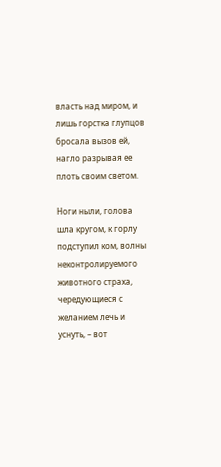власть над миром, и лишь горстка глупцов бросала вызов ей, нагло разрывая ее плоть своим светом.

Ноги ныли, голова шла кругом, к горлу подступил ком, волны неконтролируемого животного страха, чередующиеся с желанием лечь и уснуть, – вот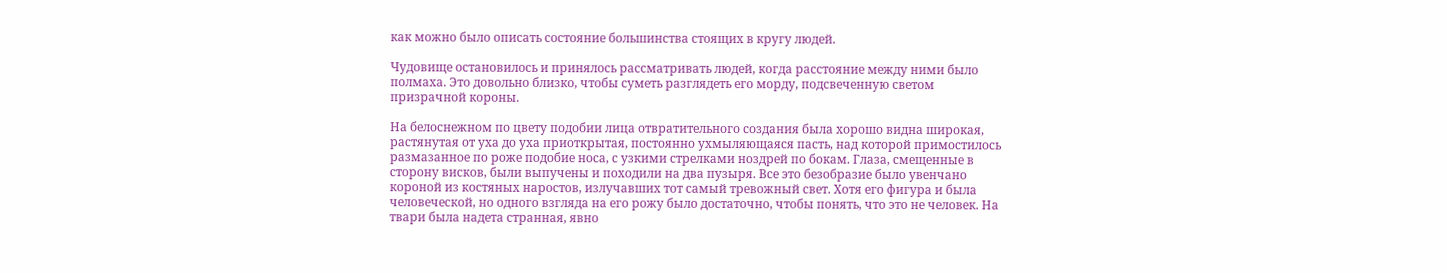как можно было описать состояние большинства стоящих в кругу людей.

Чудовище остановилось и принялось рассматривать людей, когда расстояние между ними было полмаха. Это довольно близко, чтобы суметь разглядеть его морду, подсвеченную светом призрачной короны.

На белоснежном по цвету подобии лица отвратительного создания была хорошо видна широкая, растянутая от уха до уха приоткрытая, постоянно ухмыляющаяся пасть, над которой примостилось размазанное по роже подобие носа, с узкими стрелками ноздрей по бокам. Глаза, смещенные в сторону висков, были выпучены и походили на два пузыря. Все это безобразие было увенчано короной из костяных наростов, излучавших тот самый тревожный свет. Хотя его фигура и была человеческой, но одного взгляда на его рожу было достаточно, чтобы понять, что это не человек. На твари была надета странная, явно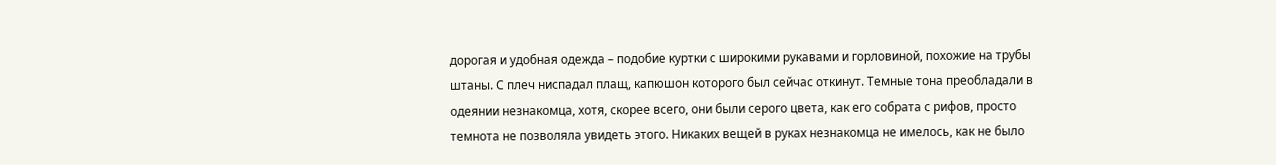дорогая и удобная одежда – подобие куртки с широкими рукавами и горловиной, похожие на трубы штаны. С плеч ниспадал плащ, капюшон которого был сейчас откинут. Темные тона преобладали в одеянии незнакомца, хотя, скорее всего, они были серого цвета, как его собрата с рифов, просто темнота не позволяла увидеть этого. Никаких вещей в руках незнакомца не имелось, как не было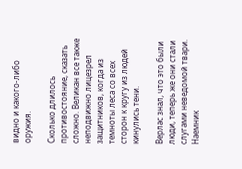видно и какого-либо оружия.

Сколько длилось противостояние, сказать сложно. Великан все также неподвижно лицезрел защитников, когда из темноты леса со всех сторон к кругу из людей кинулись тени.

Верлас знал, что это были люди, теперь же они стали слугами неведомой твари. Наемник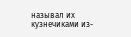называл их кузнечиками из-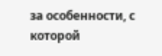за особенности, с которой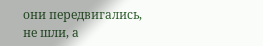они передвигались, не шли, а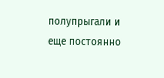полупрыгали и еще постоянно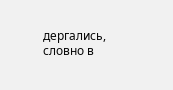дергались, словно в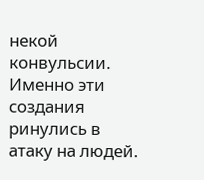некой конвульсии. Именно эти создания ринулись в атаку на людей.